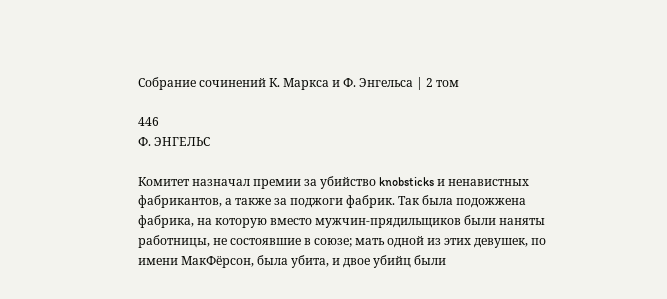Собрание сочинений К. Маркса и Ф. Энгельса | 2 том

446
Ф. ЭНГЕЛЬС

Комитет назначал премии за убийство knobsticks и ненавистных фабрикантов, а также за поджоги фабрик. Так была подожжена фабрика, на которую вместо мужчин-прядильщиков были наняты работницы, не состоявшие в союзе; мать одной из этих девушек, по имени МакФёрсон, была убита, и двое убийц были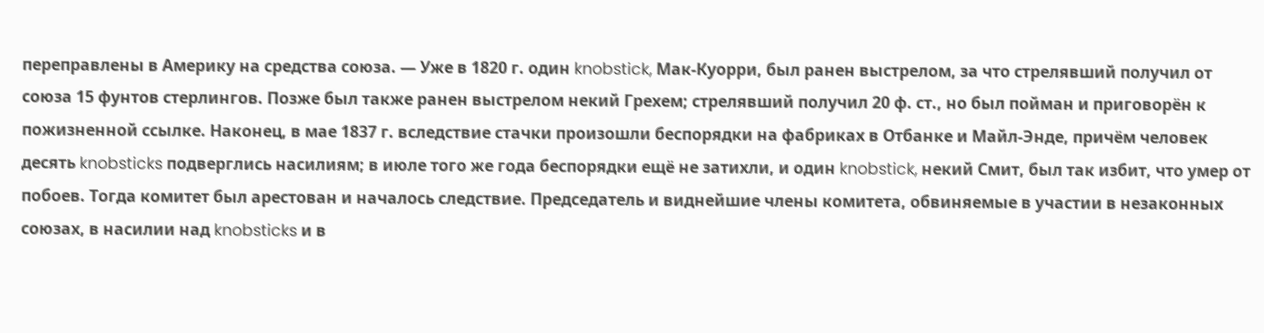переправлены в Америку на средства союза. — Уже в 1820 г. один knobstick, Мак-Куорри, был ранен выстрелом, за что стрелявший получил от союза 15 фунтов стерлингов. Позже был также ранен выстрелом некий Грехем; стрелявший получил 20 ф. ст., но был пойман и приговорён к пожизненной ссылке. Наконец, в мае 1837 г. вследствие стачки произошли беспорядки на фабриках в Отбанке и Майл-Энде, причём человек десять knobsticks подверглись насилиям; в июле того же года беспорядки ещё не затихли, и один knobstick, некий Смит, был так избит, что умер от побоев. Тогда комитет был арестован и началось следствие. Председатель и виднейшие члены комитета, обвиняемые в участии в незаконных союзах, в насилии над knobsticks и в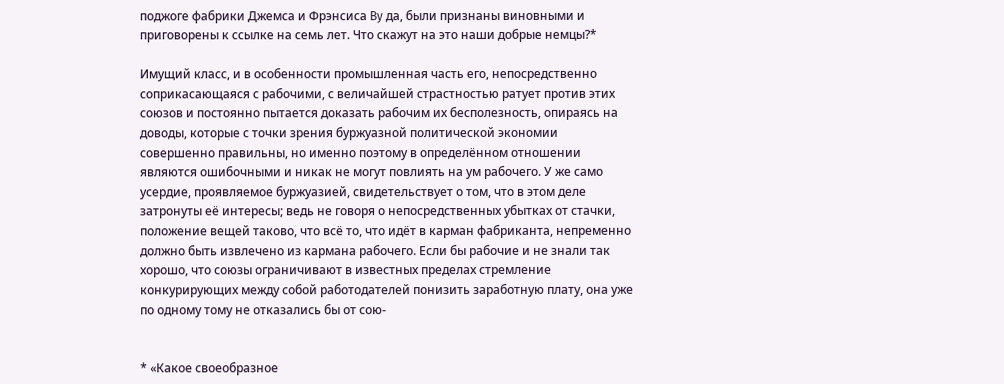поджоге фабрики Джемса и Фрэнсиса By да, были признаны виновными и приговорены к ссылке на семь лет. Что скажут на это наши добрые немцы?*

Имущий класс, и в особенности промышленная часть его, непосредственно соприкасающаяся с рабочими, с величайшей страстностью ратует против этих союзов и постоянно пытается доказать рабочим их бесполезность, опираясь на доводы, которые с точки зрения буржуазной политической экономии совершенно правильны, но именно поэтому в определённом отношении являются ошибочными и никак не могут повлиять на ум рабочего. У же само усердие, проявляемое буржуазией, свидетельствует о том, что в этом деле затронуты её интересы; ведь не говоря о непосредственных убытках от стачки, положение вещей таково, что всё то, что идёт в карман фабриканта, непременно должно быть извлечено из кармана рабочего. Если бы рабочие и не знали так хорошо, что союзы ограничивают в известных пределах стремление конкурирующих между собой работодателей понизить заработную плату, она уже по одному тому не отказались бы от сою-


* «Какое своеобразное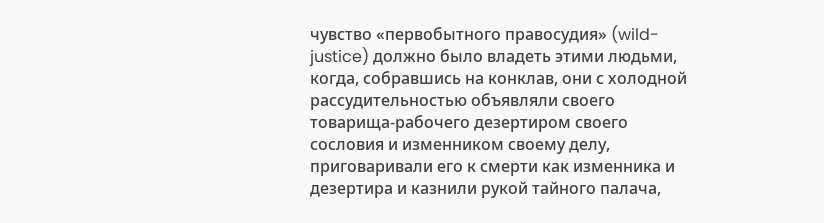чувство «первобытного правосудия» (wild-justice) должно было владеть этими людьми, когда, собравшись на конклав, они с холодной рассудительностью объявляли своего товарища-рабочего дезертиром своего сословия и изменником своему делу, приговаривали его к смерти как изменника и дезертира и казнили рукой тайного палача,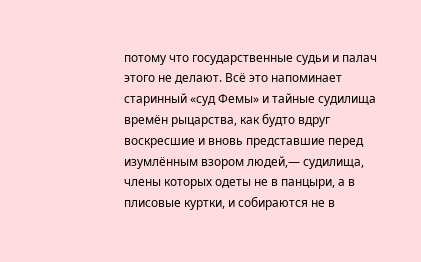потому что государственные судьи и палач этого не делают. Всё это напоминает старинный «суд Фемы» и тайные судилища времён рыцарства, как будто вдруг воскресшие и вновь представшие перед изумлённым взором людей,— судилища, члены которых одеты не в панцыри, а в плисовые куртки, и собираются не в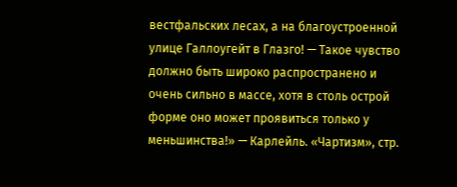вестфальских лесах, а на благоустроенной улице Галлоугейт в Глазго! — Такое чувство должно быть широко распространено и очень сильно в массе, хотя в столь острой форме оно может проявиться только у меньшинства!» — Карлейль. «Чартизм», стр.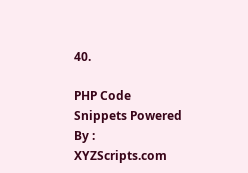40.

PHP Code Snippets Powered By : XYZScripts.com